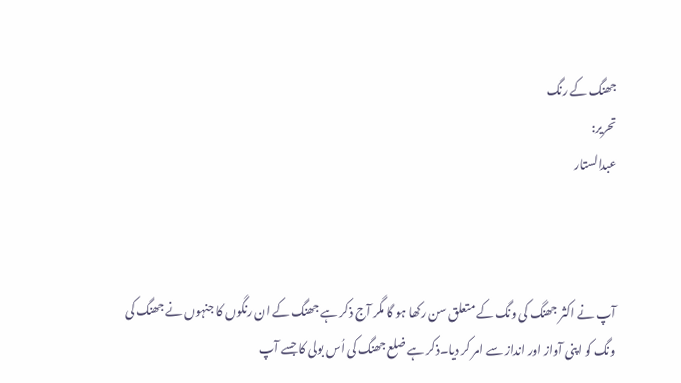جھنگ کے رنگ
تحریر:
عبدالستار



آپ نے اکثر جھنگ کی ونگ کے متعلق سن رکھا ہو گا مگر آج ذکر ہے جھنگ کے ان رنگوں کا جنہوں نے جھنگ کی ونگ کو اپنی آواز اور انداز سے امر کر دیا۔ذکر ہے ضلع جھنگ کی اُس بولی کا جسے آپ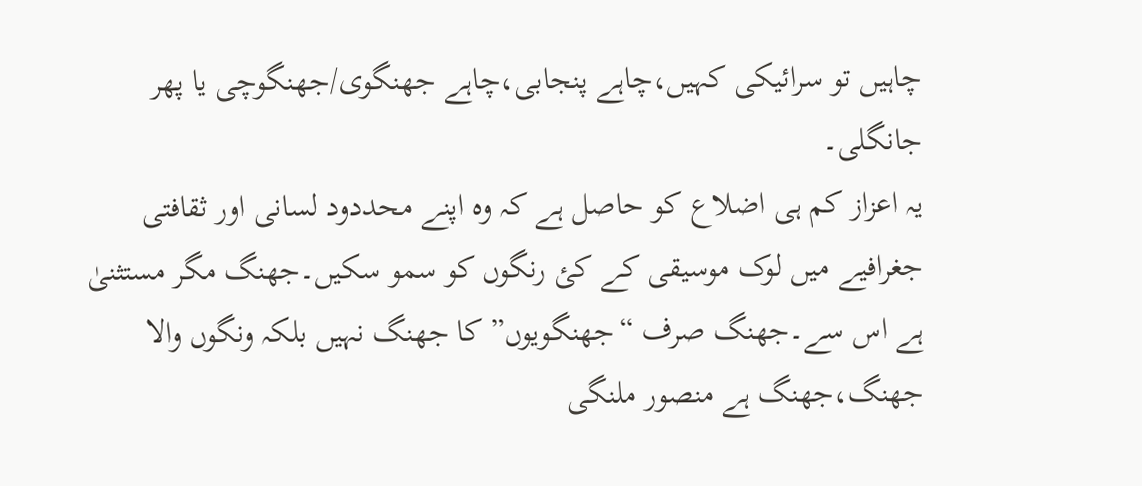چاہیں تو سرائیکی کہیں،چاہے پنجابی،چاہے جھنگوی/جھنگوچی یا پھر جانگلی۔
یہ اعزاز کم ہی اضلاع کو حاصل ہے کہ وہ اپنے محددود لسانی اور ثقافتی جغرافیے میں لوک موسیقی کے کئ رنگوں کو سمو سکیں۔جھنگ مگر مستثنیٰ ہے اس سے۔جھنگ صرف “جھنگویوں” کا جھنگ نہیں بلکہ ونگوں والا جھنگ،جھنگ ہے منصور ملنگی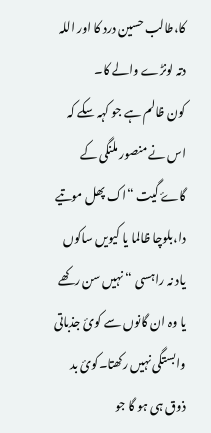کا،طالب حسین درد کا اور اللہ دتہ لونڑے والے کا۔
کون ظالم ہے جو کہہ سکے کہ اس نے منصور ملنگی کے گاۓ گیت “اک پھل موتیے دا،بلوچا ظالما یا کیویں ساکوں یاد نہ راہسی “ نہیں سن رکھے یا وہ ان گانوں سے کوئ جذباتی وابستگی نہیں رکھتا۔کوئ بد ذوق ہی ہو گا جو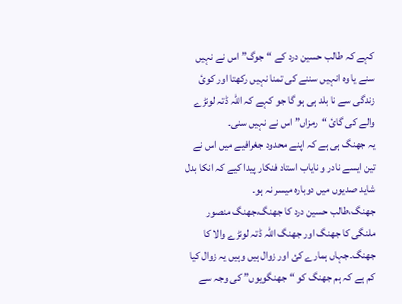کہے کہ طالب حسین درد کے “جوگ” اس نے نہیں سنے یا وہ انہیں سننے کی تمنا نہیں رکھتا اور کوئ زندگی سے نا بلد ہی ہو گا جو کہے کہ اللہ ڈتہ لونڑے والے کی گائ “رمزاں” اس نے نہیں سنی۔
یہ جھنگ ہی ہے کہ اپنے محدود جغرافیے میں اس نے تین ایسے نادر و نایاب استاد فنکار پیدا کیے کہ انکا بدل شاید صدیوں میں دوبارہ میسر نہ ہو۔
جھنگ،طالب حسین درد کا جھنگ،جھنگ منصور ملنگی کا جھنگ اور جھنگ اللہ ڈتہ لونڑے والا کا جھنگ۔جہاں ہمارے کئ اور زوال ہیں وہیں یہ زوال کیا کم ہے کہ ہم جھنگ کو “جھنگویوں” کی وجہ سے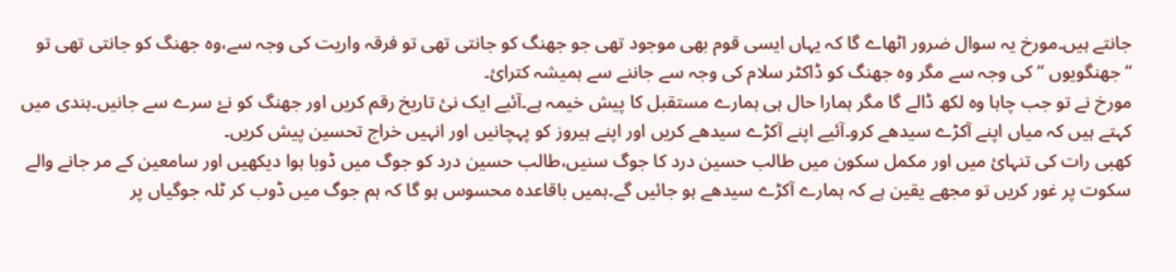جانتے ہیں۔مورخ یہ سوال ضرور اٹھاے گا کہ یہاں ایسی قوم بھی موجود تھی جو جھنگ کو جانتی تھی تو فرقہ واریت کی وجہ سے،وہ جھنگ کو جانتی تھی تو “جھنگویوں “ کی وجہ سے مگر وہ جھنگ کو ڈاکٹر سلام کی وجہ سے جاننے سے ہمیشہ کترائ۔
مورخ نے تو جب چاہا وہ لکھ ڈالے گا مگر ہمارا حال ہی ہمارے مستقبل کا پیش خیمہ ہے۔آئیے ایک نئ تاریخ رقم کریں اور جھنگ کو نۓ سرے سے جانیں۔ہندی میں کہتے ہیں کہ میاں اپنے آکڑے سیدھے کرو۔آئیے اپنے آکڑے سیدھے کریں اور اپنے ہیروز کو پہچانیں اور انہیں خراج تحسین پیش کریں۔
کھبی رات کی تنہائ میں اور مکمل سکون میں طالب حسین درد کا جوگ سنیں،طالب حسین درد کو جوگ میں ڈوبا ہوا دیکھیں اور سامعین کے مر جانے والے سکوت پر غور کریں تو مجھے یقین ہے کہ ہمارے آکڑے سیدھے ہو جائیں گے۔ہمیں باقاعدہ محسوس ہو گا کہ ہم جوگ میں ڈوب کر ٹلہ جوگیاں پر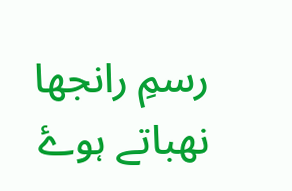رسمِ رانجھا نھباتے ہوۓ